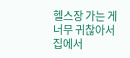헬스장 가는 게 너무 귀찮아서 집에서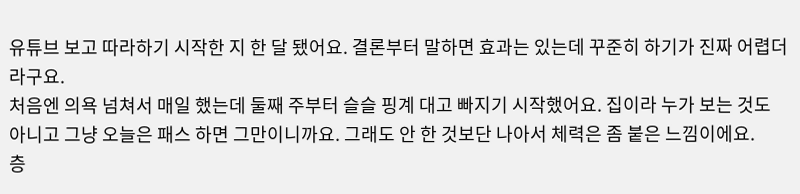유튜브 보고 따라하기 시작한 지 한 달 됐어요. 결론부터 말하면 효과는 있는데 꾸준히 하기가 진짜 어렵더라구요.
처음엔 의욕 넘쳐서 매일 했는데 둘째 주부터 슬슬 핑계 대고 빠지기 시작했어요. 집이라 누가 보는 것도 아니고 그냥 오늘은 패스 하면 그만이니까요. 그래도 안 한 것보단 나아서 체력은 좀 붙은 느낌이에요.
층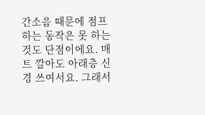간소음 때문에 점프하는 동작은 못 하는 것도 단점이에요. 매트 깔아도 아래층 신경 쓰여서요. 그래서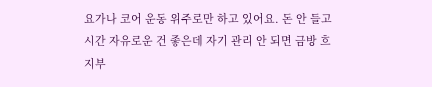요가나 코어 운동 위주로만 하고 있어요. 돈 안 들고 시간 자유로운 건 좋은데 자기 관리 안 되면 금방 흐지부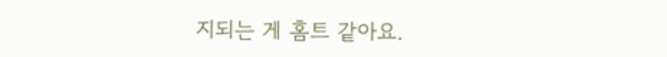지되는 게 홈트 같아요.